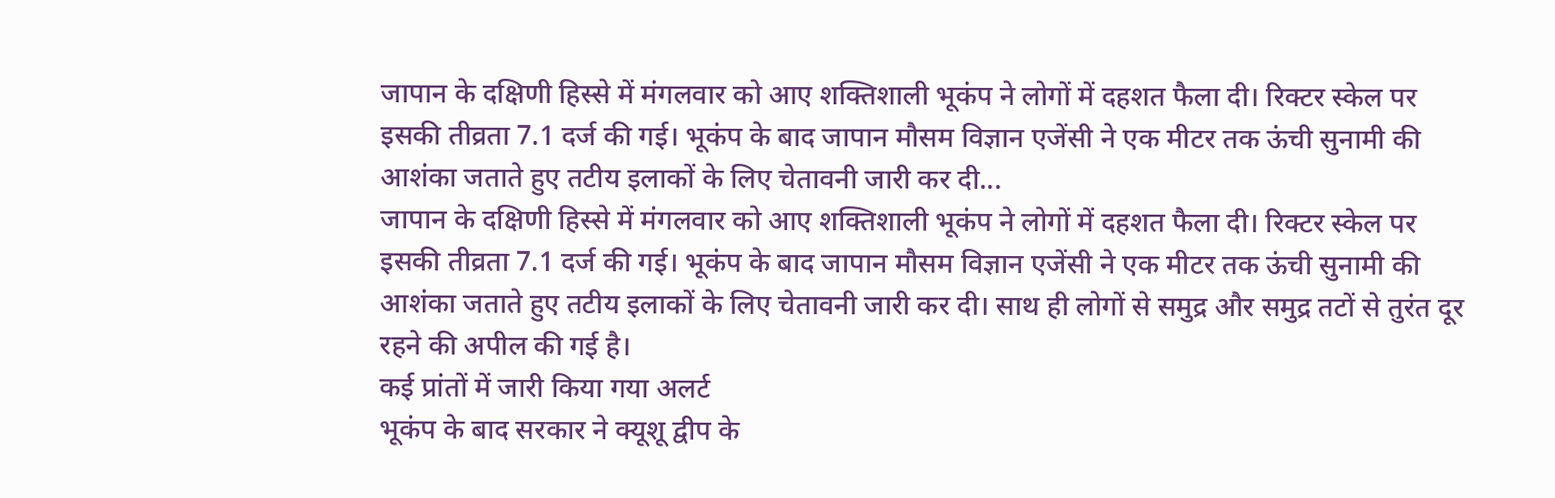जापान के दक्षिणी हिस्से में मंगलवार को आए शक्तिशाली भूकंप ने लोगों में दहशत फैला दी। रिक्टर स्केल पर इसकी तीव्रता 7.1 दर्ज की गई। भूकंप के बाद जापान मौसम विज्ञान एजेंसी ने एक मीटर तक ऊंची सुनामी की आशंका जताते हुए तटीय इलाकों के लिए चेतावनी जारी कर दी...
जापान के दक्षिणी हिस्से में मंगलवार को आए शक्तिशाली भूकंप ने लोगों में दहशत फैला दी। रिक्टर स्केल पर इसकी तीव्रता 7.1 दर्ज की गई। भूकंप के बाद जापान मौसम विज्ञान एजेंसी ने एक मीटर तक ऊंची सुनामी की आशंका जताते हुए तटीय इलाकों के लिए चेतावनी जारी कर दी। साथ ही लोगों से समुद्र और समुद्र तटों से तुरंत दूर रहने की अपील की गई है।
कई प्रांतों में जारी किया गया अलर्ट
भूकंप के बाद सरकार ने क्यूशू द्वीप के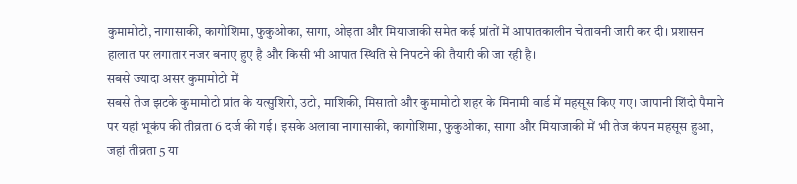कुमामोटो, नागासाकी, कागोशिमा, फुकुओका, सागा, ओइता और मियाजाकी समेत कई प्रांतों में आपातकालीन चेतावनी जारी कर दी। प्रशासन हालात पर लगातार नजर बनाए हुए है और किसी भी आपात स्थिति से निपटने की तैयारी की जा रही है।
सबसे ज्यादा असर कुमामोटो में
सबसे तेज झटके कुमामोटो प्रांत के यत्सुशिरो, उटो, माशिकी, मिसातो और कुमामोटो शहर के मिनामी वार्ड में महसूस किए गए। जापानी शिंदो पैमाने पर यहां भूकंप की तीव्रता 6 दर्ज की गई। इसके अलावा नागासाकी, कागोशिमा, फुकुओका, सागा और मियाजाकी में भी तेज कंपन महसूस हुआ, जहां तीव्रता 5 या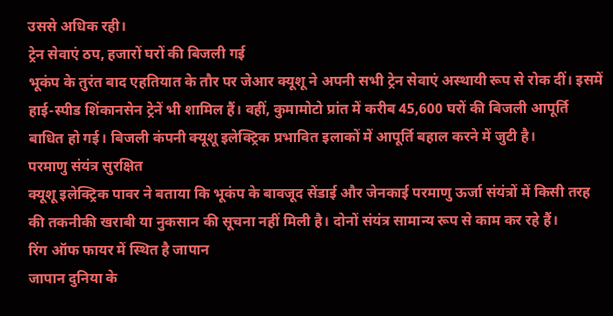उससे अधिक रही।
ट्रेन सेवाएं ठप, हजारों घरों की बिजली गई
भूकंप के तुरंत बाद एहतियात के तौर पर जेआर क्यूशू ने अपनी सभी ट्रेन सेवाएं अस्थायी रूप से रोक दीं। इसमें हाई-स्पीड शिंकानसेन ट्रेनें भी शामिल हैं। वहीं, कुमामोटो प्रांत में करीब 45,600 घरों की बिजली आपूर्ति बाधित हो गई। बिजली कंपनी क्यूशू इलेक्ट्रिक प्रभावित इलाकों में आपूर्ति बहाल करने में जुटी है।
परमाणु संयंत्र सुरक्षित
क्यूशू इलेक्ट्रिक पावर ने बताया कि भूकंप के बावजूद सेंडाई और जेनकाई परमाणु ऊर्जा संयंत्रों में किसी तरह की तकनीकी खराबी या नुकसान की सूचना नहीं मिली है। दोनों संयंत्र सामान्य रूप से काम कर रहे हैं।
रिंग ऑफ फायर में स्थित है जापान
जापान दुनिया के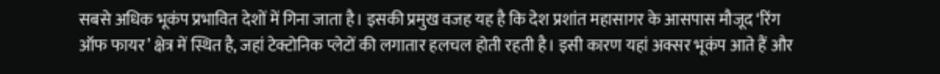सबसे अधिक भूकंप प्रभावित देशों में गिना जाता है। इसकी प्रमुख वजह यह है कि देश प्रशांत महासागर के आसपास मौजूद ‘रिंग ऑफ फायर’ क्षेत्र में स्थित है, जहां टेक्टोनिक प्लेटों की लगातार हलचल होती रहती है। इसी कारण यहां अक्सर भूकंप आते हैं और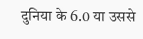दुनिया के 6.0 या उससे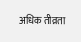अधिक तीव्रता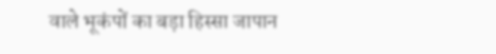वाले भूकंपों का बड़ा हिस्सा जापान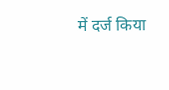में दर्ज किया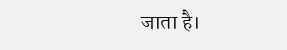जाता है।